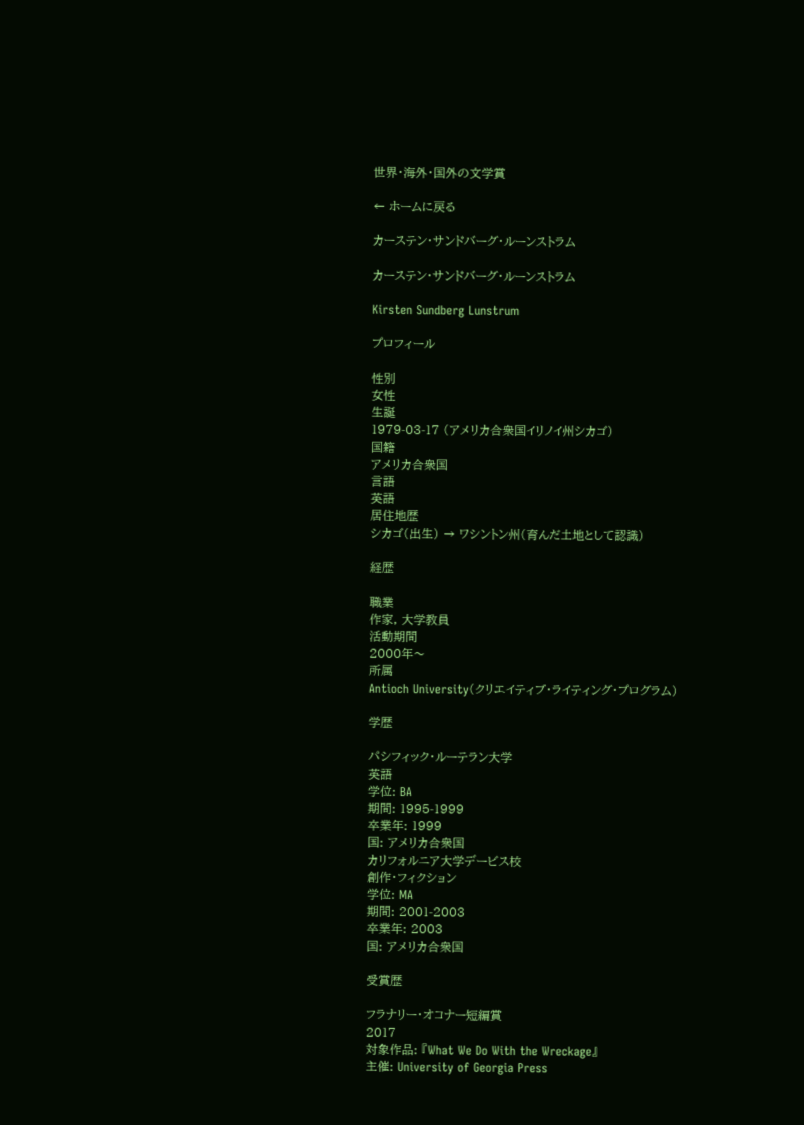世界・海外・国外の文学賞

← ホームに戻る

カーステン・サンドバーグ・ルーンストラム

カーステン・サンドバーグ・ルーンストラム

Kirsten Sundberg Lunstrum

プロフィール

性別
女性
生誕
1979-03-17 (アメリカ合衆国イリノイ州シカゴ)
国籍
アメリカ合衆国
言語
英語
居住地歴
シカゴ(出生) → ワシントン州(育んだ土地として認識)

経歴

職業
作家, 大学教員
活動期間
2000年〜
所属
Antioch University(クリエイティブ・ライティング・プログラム)

学歴

パシフィック・ルーテラン大学
英語
学位: BA
期間: 1995-1999
卒業年: 1999
国: アメリカ合衆国
カリフォルニア大学デービス校
創作・フィクション
学位: MA
期間: 2001-2003
卒業年: 2003
国: アメリカ合衆国

受賞歴

フラナリー・オコナー短編賞
2017
対象作品: 『What We Do With the Wreckage』
主催: University of Georgia Press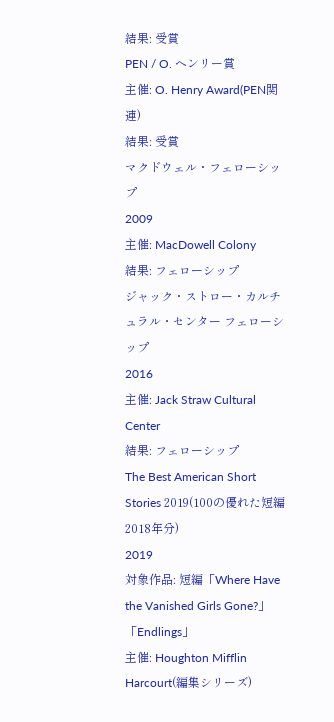結果: 受賞
PEN / O. ヘンリー賞
主催: O. Henry Award(PEN関連)
結果: 受賞
マクドウェル・フェローシップ
2009
主催: MacDowell Colony
結果: フェローシップ
ジャック・ストロー・カルチュラル・センター フェローシップ
2016
主催: Jack Straw Cultural Center
結果: フェローシップ
The Best American Short Stories 2019(100の優れた短編 2018年分)
2019
対象作品: 短編「Where Have the Vanished Girls Gone?」「Endlings」
主催: Houghton Mifflin Harcourt(編集シリーズ)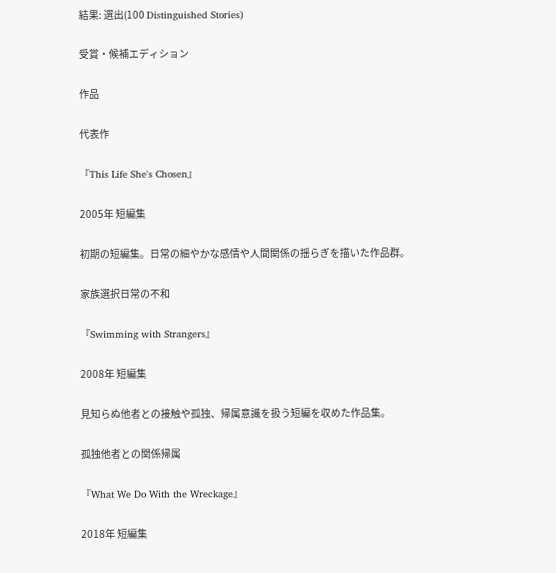結果: 選出(100 Distinguished Stories)

受賞・候補エディション

作品

代表作

『This Life She's Chosen』

2005年 短編集

初期の短編集。日常の細やかな感情や人間関係の揺らぎを描いた作品群。

家族選択日常の不和

『Swimming with Strangers』

2008年 短編集

見知らぬ他者との接触や孤独、帰属意識を扱う短編を収めた作品集。

孤独他者との関係帰属

『What We Do With the Wreckage』

2018年 短編集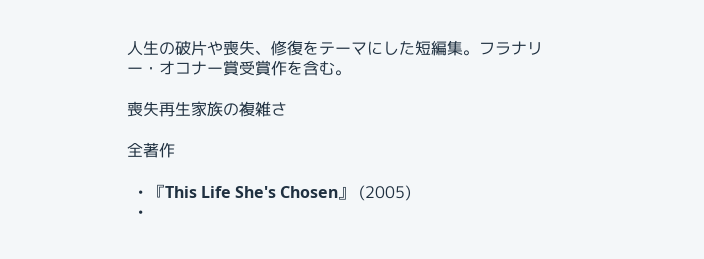人生の破片や喪失、修復をテーマにした短編集。フラナリー・オコナー賞受賞作を含む。

喪失再生家族の複雑さ

全著作

  • 『This Life She's Chosen』 (2005)
  •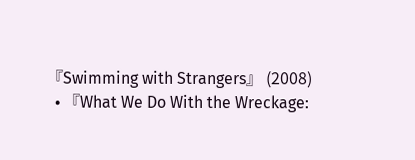『Swimming with Strangers』 (2008)
  • 『What We Do With the Wreckage: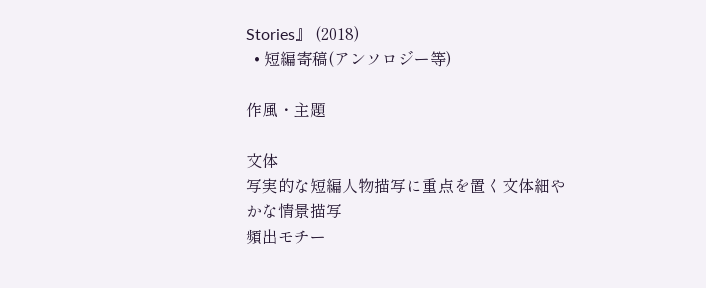Stories』 (2018)
  • 短編寄稿(アンソロジー等)

作風・主題

文体
写実的な短編人物描写に重点を置く文体細やかな情景描写
頻出モチー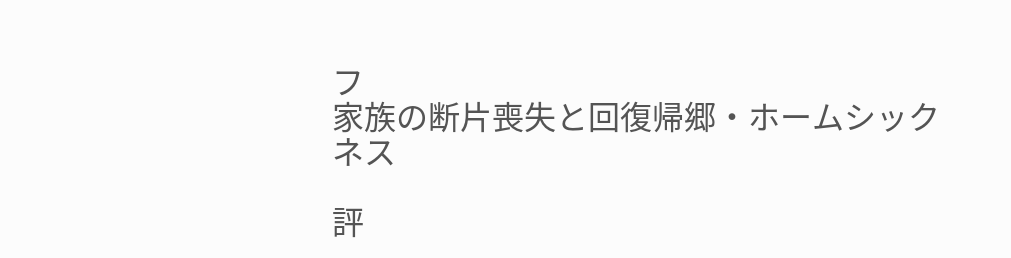フ
家族の断片喪失と回復帰郷・ホームシックネス

評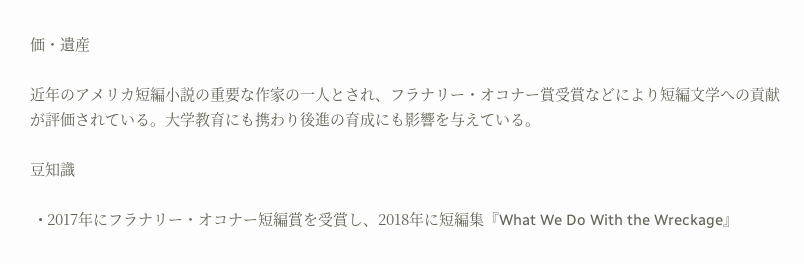価・遺産

近年のアメリカ短編小説の重要な作家の一人とされ、フラナリー・オコナー賞受賞などにより短編文学への貢献が評価されている。大学教育にも携わり後進の育成にも影響を与えている。

豆知識

  • 2017年にフラナリー・オコナー短編賞を受賞し、2018年に短編集『What We Do With the Wreckage』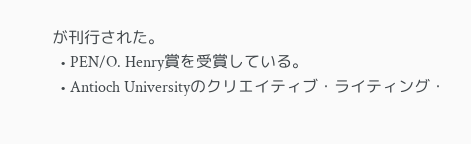が刊行された。
  • PEN/O. Henry賞を受賞している。
  • Antioch Universityのクリエイティブ・ライティング・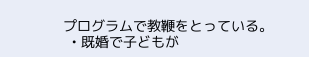プログラムで教鞭をとっている。
  • 既婚で子どもが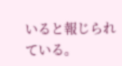いると報じられている。